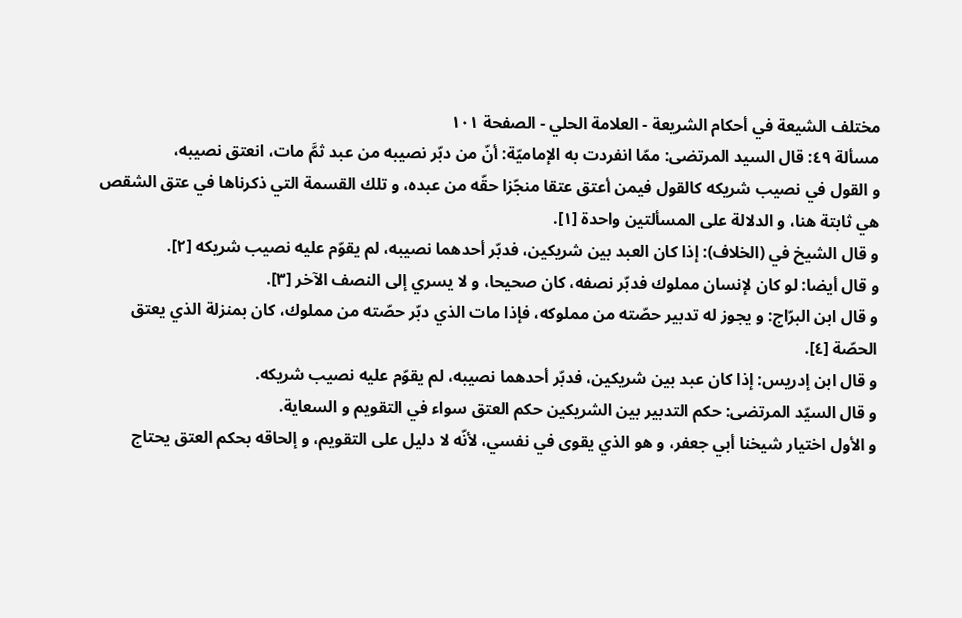مختلف الشيعة في أحكام الشريعة - العلامة الحلي - الصفحة ١٠١
مسألة ٤٩: قال السيد المرتضى: ممّا انفردت به الإماميّة: أنّ من دبّر نصيبه من عبد ثمَّ مات، انعتق نصيبه،
و القول في نصيب شريكه كالقول فيمن أعتق عتقا منجّزا حقّه من عبده، و تلك القسمة التي ذكرناها في عتق الشقص هي ثابتة هنا، و الدلالة على المسألتين واحدة [١].
و قال الشيخ في (الخلاف): إذا كان العبد بين شريكين، فدبّر أحدهما نصيبه، لم يقوّم عليه نصيب شريكه [٢].
و قال أيضا: لو كان لإنسان مملوك فدبّر نصفه، كان صحيحا، و لا يسري إلى النصف الآخر [٣].
و قال ابن البرّاج: و يجوز له تدبير حصّته من مملوكه، فإذا مات الذي دبّر حصّته من مملوك، كان بمنزلة الذي يعتق الحصّة [٤].
و قال ابن إدريس: إذا كان عبد بين شريكين، فدبّر أحدهما نصيبه، لم يقوّم عليه نصيب شريكه.
و قال السيّد المرتضى: حكم التدبير بين الشريكين حكم العتق سواء في التقويم و السعاية.
و الأول اختيار شيخنا أبي جعفر، و هو الذي يقوى في نفسي، لأنّه لا دليل على التقويم، و إلحاقه بحكم العتق يحتاج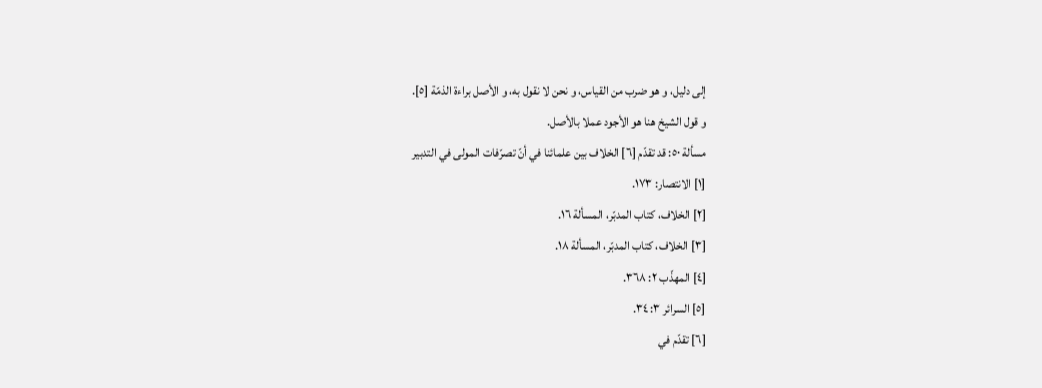إلى دليل، و هو ضرب من القياس، و نحن لا نقول به، و الأصل براءة الذمّة [٥].
و قول الشيخ هنا هو الأجود عملا بالأصل.
مسألة ٥٠: قد تقدّم [٦] الخلاف بين علمائنا في أنّ تصرّفات المولى في التدبير
[١] الانتصار: ١٧٣.
[٢] الخلاف، كتاب المدبّر، المسألة ١٦.
[٣] الخلاف، كتاب المدبّر، المسألة ١٨.
[٤] المهذّب ٢: ٣٦٨.
[٥] السرائر ٣: ٣٤.
[٦] تقدّم في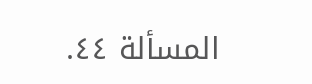المسألة ٤٤.